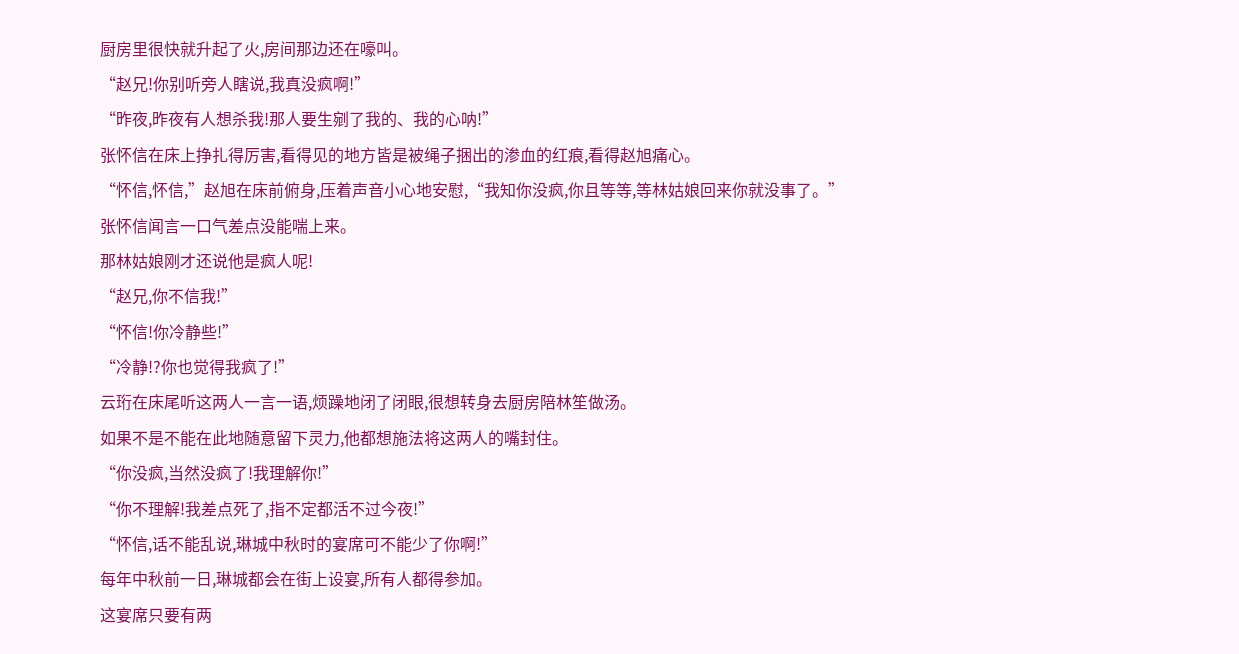厨房里很快就升起了火,房间那边还在嚎叫。
“赵兄!你别听旁人瞎说,我真没疯啊!”
“昨夜,昨夜有人想杀我!那人要生剜了我的、我的心呐!”
张怀信在床上挣扎得厉害,看得见的地方皆是被绳子捆出的渗血的红痕,看得赵旭痛心。
“怀信,怀信,”赵旭在床前俯身,压着声音小心地安慰,“我知你没疯,你且等等,等林姑娘回来你就没事了。”
张怀信闻言一口气差点没能喘上来。
那林姑娘刚才还说他是疯人呢!
“赵兄,你不信我!”
“怀信!你冷静些!”
“冷静!?你也觉得我疯了!”
云珩在床尾听这两人一言一语,烦躁地闭了闭眼,很想转身去厨房陪林笙做汤。
如果不是不能在此地随意留下灵力,他都想施法将这两人的嘴封住。
“你没疯,当然没疯了!我理解你!”
“你不理解!我差点死了,指不定都活不过今夜!”
“怀信,话不能乱说,琳城中秋时的宴席可不能少了你啊!”
每年中秋前一日,琳城都会在街上设宴,所有人都得参加。
这宴席只要有两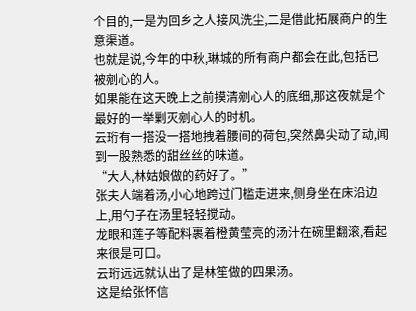个目的,一是为回乡之人接风洗尘,二是借此拓展商户的生意渠道。
也就是说,今年的中秋,琳城的所有商户都会在此,包括已被剜心的人。
如果能在这天晚上之前摸清剜心人的底细,那这夜就是个最好的一举剿灭剜心人的时机。
云珩有一搭没一搭地拽着腰间的荷包,突然鼻尖动了动,闻到一股熟悉的甜丝丝的味道。
“大人,林姑娘做的药好了。”
张夫人端着汤,小心地跨过门槛走进来,侧身坐在床沿边上,用勺子在汤里轻轻搅动。
龙眼和莲子等配料裹着橙黄莹亮的汤汁在碗里翻滚,看起来很是可口。
云珩远远就认出了是林笙做的四果汤。
这是给张怀信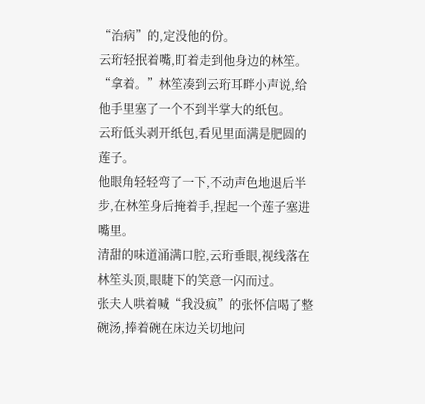“治病”的,定没他的份。
云珩轻抿着嘴,盯着走到他身边的林笙。
“拿着。”林笙凑到云珩耳畔小声说,给他手里塞了一个不到半掌大的纸包。
云珩低头剥开纸包,看见里面满是肥圆的莲子。
他眼角轻轻弯了一下,不动声色地退后半步,在林笙身后掩着手,捏起一个莲子塞进嘴里。
清甜的味道涌满口腔,云珩垂眼,视线落在林笙头顶,眼睫下的笑意一闪而过。
张夫人哄着喊“我没疯”的张怀信喝了整碗汤,捧着碗在床边关切地问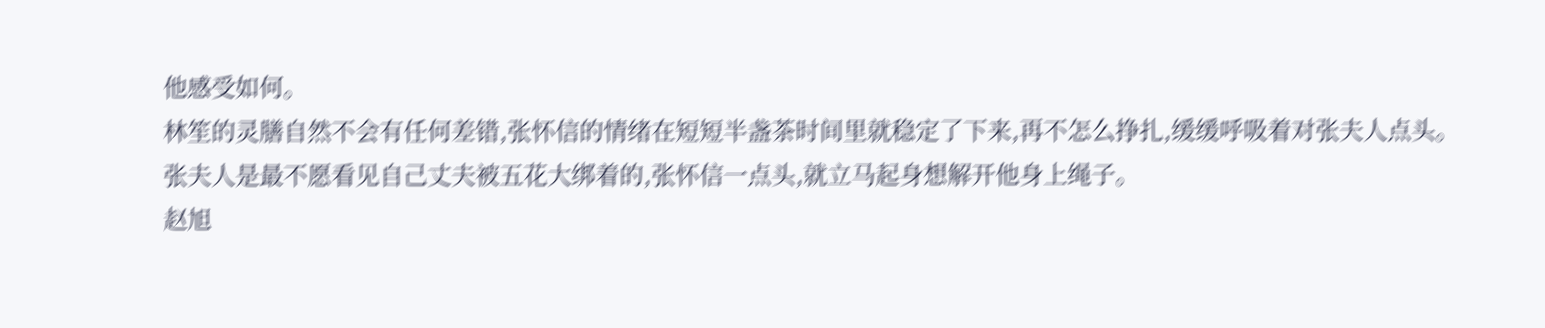他感受如何。
林笙的灵膳自然不会有任何差错,张怀信的情绪在短短半盏茶时间里就稳定了下来,再不怎么挣扎,缓缓呼吸着对张夫人点头。
张夫人是最不愿看见自己丈夫被五花大绑着的,张怀信一点头,就立马起身想解开他身上绳子。
赵旭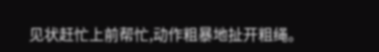见状赶忙上前帮忙,动作粗暴地扯开粗绳。